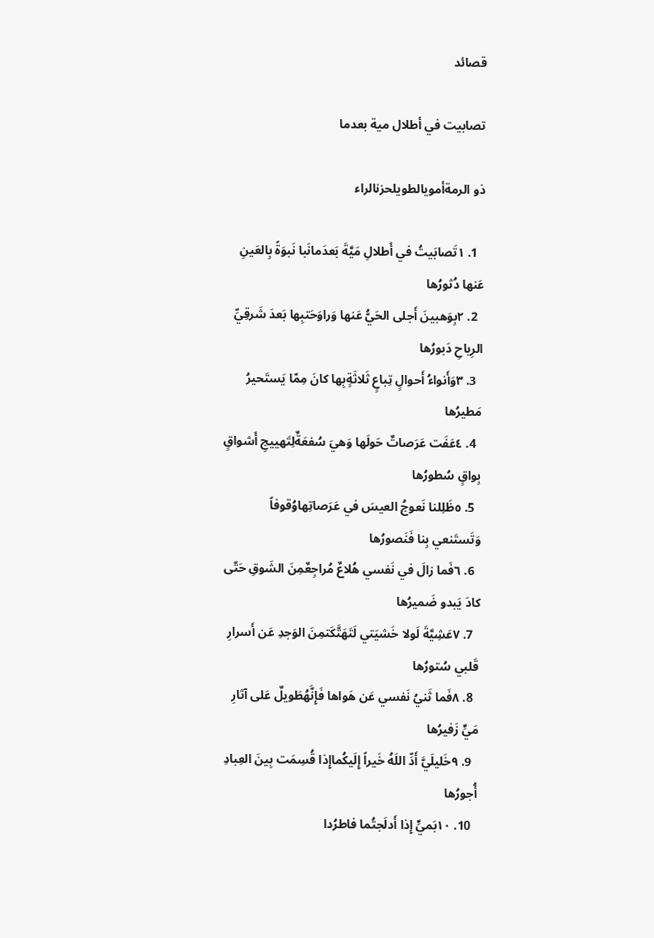قصائد

تصابيت في أطلال مية بعدما

ذو الرمةأمويالطويلحزنالراء

  1. ١تَصابَيتُ في أَطلالِ مَيَّةَ بَعدَمانَبا نَبوَةً بِالعَينِ عَنها دُثورُها
  2. ٢بِوَهبينَ أَجلى الحَيُّ عَنها وَراوَحَتبِها بَعدَ شَرقِيِّ الرِياحِ دَبورُها
  3. ٣وَأَنواءُ أَحوالٍ تِباعٍ ثَلاثَةٍبِها كانَ مِمّا يَستَحيرُ مَطيرُها
  4. ٤عَفَت عَرَصاتٌ حَولَها وَهيَ سُفعَةٌلِتَهييجِ أَشواقٍ بِواقٍ سُطورُها
  5. ٥ظَلِلنا نَعوجُ العيسَ في عَرَصاتِهاوُقوفاً وَتَستَنعي بِنا فَنَصورُها
  6. ٦فَما زالَ في نَفسي هُلاعٌ مُراجِعٌمِنَ الشَوقِ حَتّى كادَ يَبدو ضَميرُها
  7. ٧عَشِيَّةَ لَولا خَشيَتي لَتَهَتَّكَتمِنَ الوَجدِ عَن أَسرارِ قَلبي سُتورُها
  8. ٨فَما ثَنيُ نَفسي عَن هَواها فَإِنَّهُطَويلٌ عَلى آثارِ مَيٍّ زَفيرُها
  9. ٩خَليلَيَّ أَدِّ اللَهُ خَيراً إِلَيكُماإِذا قُسِمَت بِينَ العِبادِ أُجورُها
  10. ١٠بَميٍّ إِذا أَدلَجتُما فاطرُدا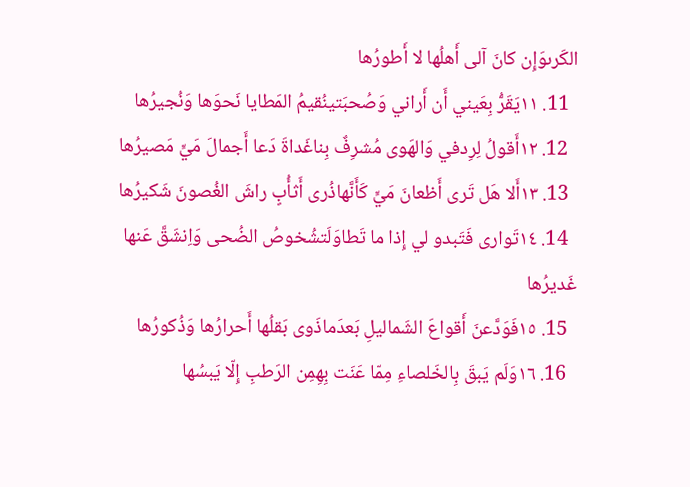الكَرىوَإِن كانَ آلى أَهلُها لا أَطورُها
  11. ١١يَقَرُّ بِعَيني أَن أَراني وَصُحبَتينُقيمُ المَطايا نَحوَها وَنُجيرُها
  12. ١٢أَقولُ لِرِدفي وَالهَوى مُشرِفٌ بِناغَداةَ دَعا أَجمالَ مَيٍّ مَصيرُها
  13. ١٣أَلا هَل تَرى أَظعانَ مَيٍّ كَأَنَّهاذُرى أَثأُبٍ راشَ الغُصونَ شَكيرُها
  14. ١٤تَوارى فَتَبدو لي إِذا ما تَطاوَلَتشُخوصُ الضُحى وَاِنشَقَّ عَنها غَديرُها
  15. ١٥فَوَدَّعنَ أَقواعَ الشَماليلِ بَعدَماذَوى بَقلُها أَحرارُها وَذُكورُها
  16. ١٦وَلَم يَبقَ بِالخَلصاءِ مِمّا عَنَت بِهِمِن الرَطبِ إِلّا يَبسُها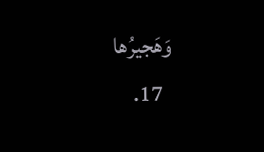وَهَجيرُها
  17.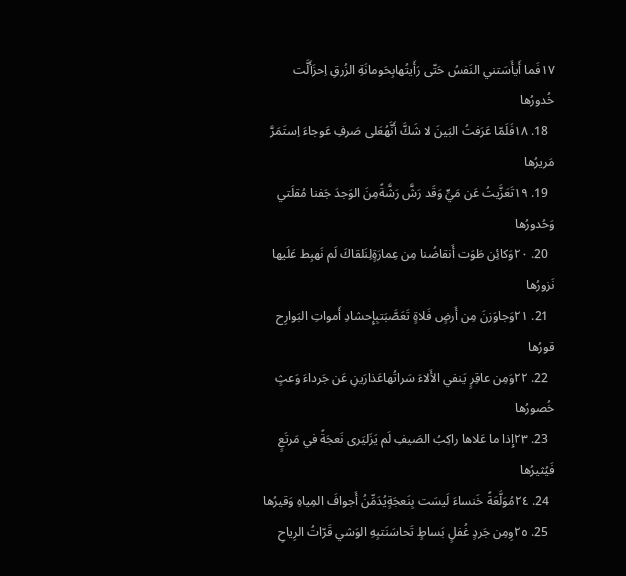١٧فَما أَيأَسَتني النَفسُ حَتّى رَأَيتُهابِحَومانَةِ الزُرقِ اِحزَأَلَّت خُدورُها
  18. ١٨فَلَمّا عَرَفتُ البَينَ لا شَكَّ أَنَّهُعَلى صَرفِ عَوجاءَ اِستَمَرَّ مَريرُها
  19. ١٩تَعَزَّيتُ عَن مَيٍّ وَقَد رَشَّ رَشَّةًمِنَ الوَجدَ جَفنا مُقلَتي وَحُدورُها
  20. ٢٠وَكائِن طَوَت أَنقاضُنا مِن عِمارَةٍلِنَلقاكَ لَم نَهبِط عَلَيها نَزورُها
  21. ٢١وَجاوَزنَ مِن أَرضٍ فَلاةٍ تَعَصَّبَتبِإِحشادِ أَمواتِ البَوارِح قورُها
  22. ٢٢وَمِن عاقِرٍ يَنفي الأَلاءَ سَراتُهاعَذارَينِ عَن جَرداءَ وَعثٍ خُصورُها
  23. ٢٣إِذا ما عَلاها راكِبُ الصَيفِ لَم يَزَليَرى نَعجَةً في مَرتَعٍ فَيُثيرُها
  24. ٢٤مُوَلَّعَةً خَنساءَ لَيسَت بِنَعجَةٍيُدَمِّنُ أَجوافَ المِياهِ وَقيرُها
  25. ٢٥وِمِن جَردٍ غُفلٍ بَساطٍ تَحاسَنَتبِهِ الوَشي قَرّاتُ الرِياحِ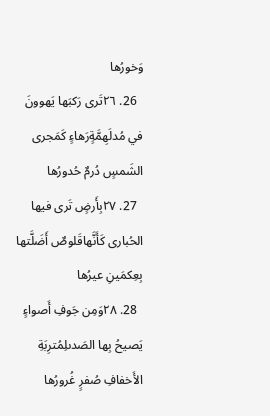وَخورُها
  26. ٢٦تَرى رَكبَها يَهوونَ في مُدلَهِمَّةٍرَهاءٍ كَمَجرى الشَمسٍ دُرمٌ حُدورُها
  27. ٢٧بِأَرضٍ تَرى فيها الحُبارى كَأَنَّهاقَلوصٌ أَضَلَّتها بِعِكمَينِ عيرُها
  28. ٢٨وَمِن جَوفِ أَصواءٍ يَصيحُ بِها الصَدىلِمُترِبَةِ الأَخفافِ صُفرٍ غُرورُها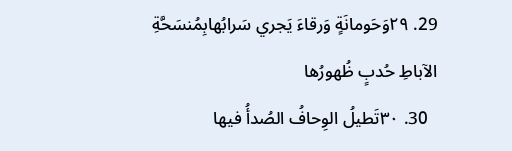29. ٢٩وَحَومانَةٍ وَرقاءَ يَجري سَرابُهابِمُنسَحَّةِ الآباطِ حُدبٍ ظُهورُها
  30. ٣٠تَطيلُ الوِحافُ الصُدأُ فيها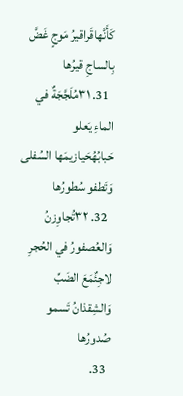كَأَنَّهاقَراقيرُ مَوجٍ غَضَّ بِالساجِ قيرُها
  31. ٣١مُلَجَّجَةٌ في الماءِ يَعلو حَبابُهُحَيازيمَها السُفلى وَتَطفو سُطورُها
  32. ٣٢تُجاوِزنُ وَالعُصفورُ في الحُجرِ لاجِئٌمَعَ الضَبِّ وَالشِقذانُ تَسمو صُدورُها
  33.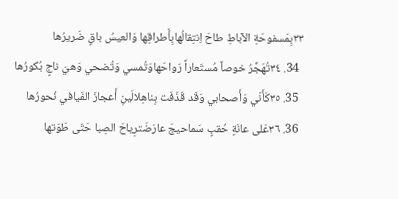٣٣بِمَسفوحَةِ الآباطِ طاحَ اِنتِقالُهابِأَطراقِها وَالعيسُ باقٍ ضَريرُها
  34. ٣٤تُهَجِّرُ خوصاً مُستَعاراً رَواحَهاوَتُمسي وَتُضحي وَهيَ ناجٍ بُكورُها
  35. ٣٥كَأَنّي وَأَصحابي وَقَد قَذَفَت بِناهِلالَينِ أَعجازَ الفَيافي نُحورُها
  36. ٣٦عَلى عانَةٍ حُقبٍ سَماحيجَ عارَضَترِياحَ الصِبا حَتّى طَوَتها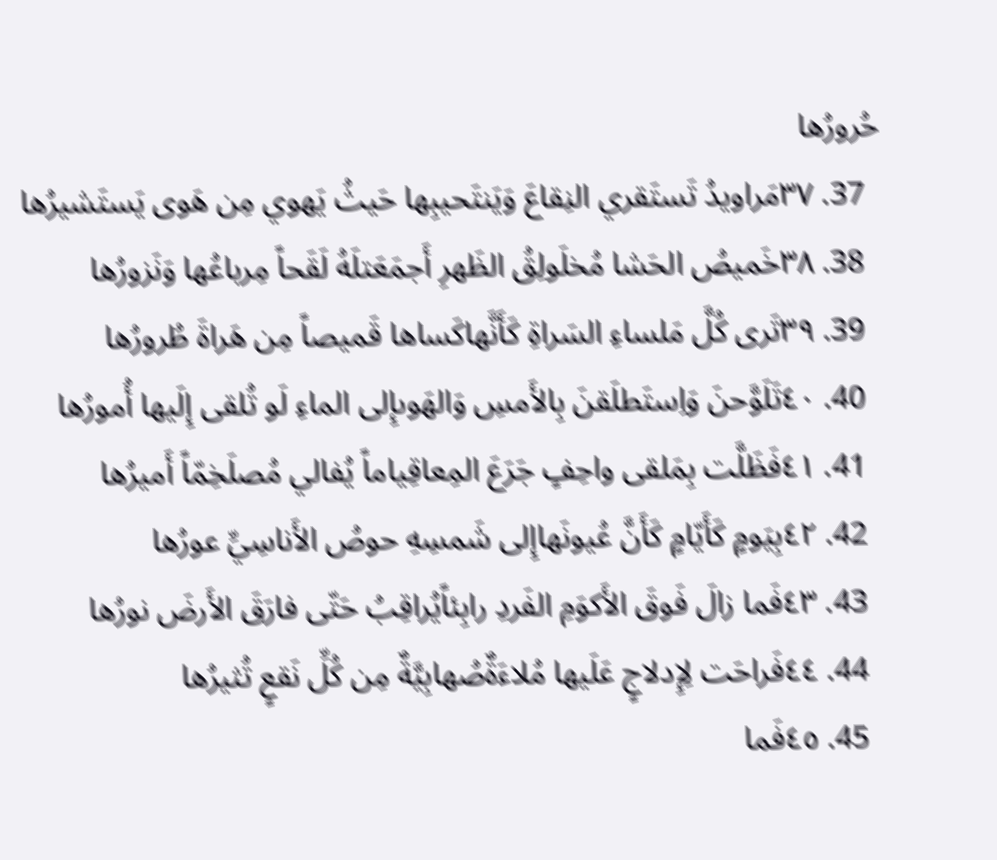حُرورُها
  37. ٣٧مَراويدُ تَستَقري النِقاعَ وَيَنتَحيبِها حَيثُ يَهوي مِن هَوى يَستَشيرُها
  38. ٣٨خَميصُ الحَشا مُخلَولِقُ الظَهرِ أَجمَعَتلَهُ لَقَحاً مِرباعُها وَنَزورُها
  39. ٣٩تَرى كُلَّ مَلساءِ السَراةِ كَأَنَّهاكَساها قَميصاً مِن هَراةَ طُرورُها
  40. ٤٠تَلَوَّحنَ وَاِستَطلَقنَ بِالأَمسِ وَالهَوىإِلى الماءِ لَو تُلقى إِلَيها أُمورُها
  41. ٤١فَظَلَّت بِمَلقى واحِفٍ جَرَعَ المِعاقِياماً يُفالي مُصلَخِمّاً أَميرُها
  42. ٤٢بِيَومٍ كَأَيّامٍ كَأَنَّ عُيونَهاإِلى شَمسِهِ حوصُ الأَناسِيِّ عورُها
  43. ٤٣فَما زالَ فَوقَ الأَكوَمِ الفَردِ رابِئاًيُراقِبُ حَتّى فارَقَ الأَرضَ نورُها
  44. ٤٤فَراحَت لِإِدلاجٍ عَلَيها مُلاءَةٌصُهابِيَّةٌ مِن كُلِّ نَقعٍ تُثيرُها
  45. ٤٥فَما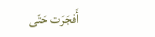أَفجَرَت حَتّى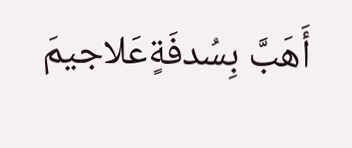أَهَبَّ بِسُدفَةٍعَلاجيمَ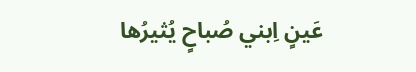عَينٍ اِبني صُباحٍ يُثيرُها